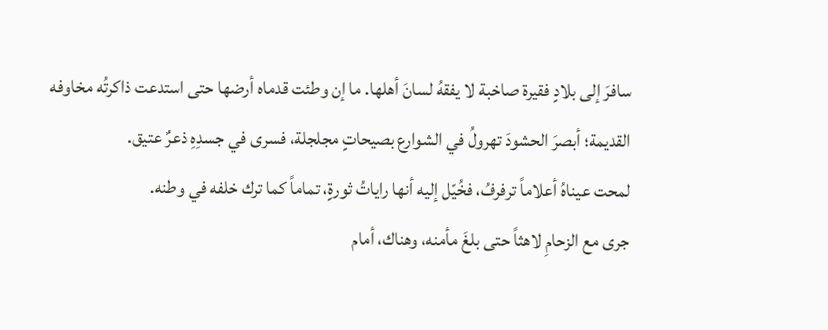سافرَ إلى بلادٍ فقيرة صاخبة لا يفقهُ لسانَ أهلها. ما إن وطئت قدماه أرضها حتى استدعت ذاكرتُه مخاوفه القديمة؛ أبصرَ الحشودَ تهرولُ في الشوارع بصيحاتٍ مجلجلة، فسرى في جسدِهِ ذعرٌ عتيق.
لمحت عيناهُ أعلاماً ترفرفُ، فخُيّل إليه أنها راياتُ ثورةٍ، تماماً كما ترك خلفه في وطنه.
جرى مع الزحامِ لاهثاً حتى بلغَ مأمنه، وهناك، أمام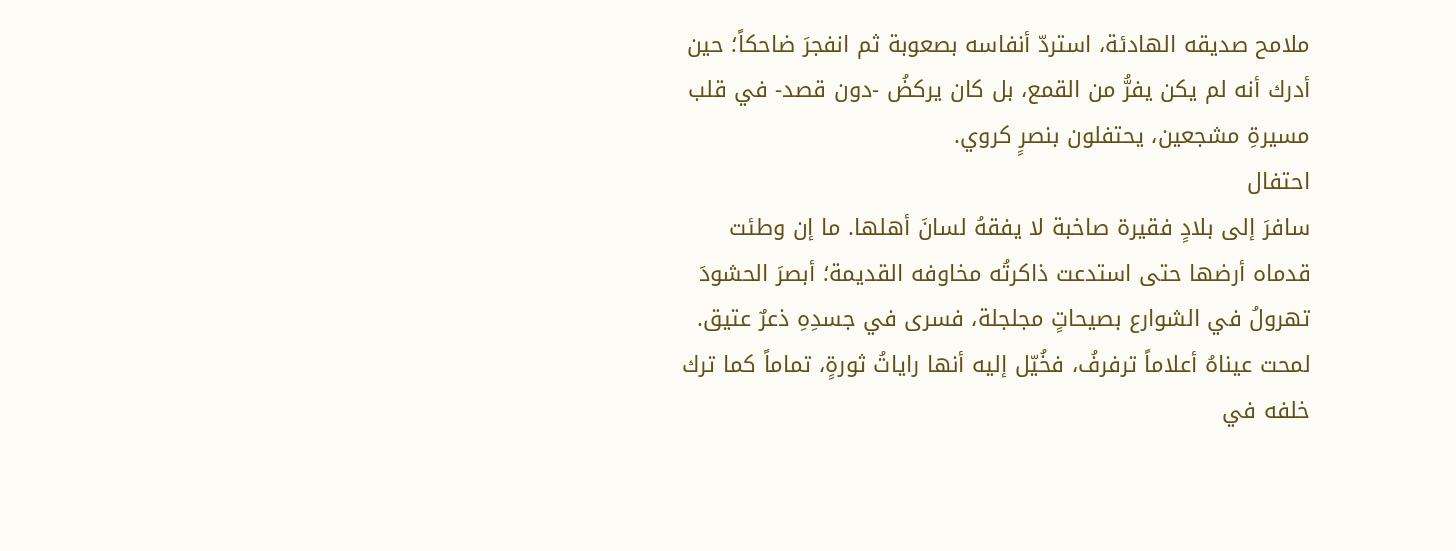ملامح صديقه الهادئة، استردّ أنفاسه بصعوبة ثم انفجرَ ضاحكاً؛ حين أدرك أنه لم يكن يفرُّ من القمع، بل كان يركضُ -دون قصد- في قلب مسيرةِ مشجعين، يحتفلون بنصرٍ كروي.
احتفال
سافرَ إلى بلادٍ فقيرة صاخبة لا يفقهُ لسانَ أهلها. ما إن وطئت قدماه أرضها حتى استدعت ذاكرتُه مخاوفه القديمة؛ أبصرَ الحشودَ تهرولُ في الشوارع بصيحاتٍ مجلجلة، فسرى في جسدِهِ ذعرٌ عتيق.
لمحت عيناهُ أعلاماً ترفرفُ، فخُيّل إليه أنها راياتُ ثورةٍ، تماماً كما ترك خلفه في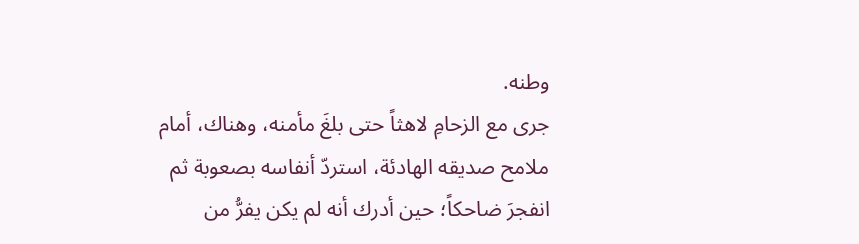وطنه.
جرى مع الزحامِ لاهثاً حتى بلغَ مأمنه، وهناك، أمام ملامح صديقه الهادئة، استردّ أنفاسه بصعوبة ثم انفجرَ ضاحكاً؛ حين أدرك أنه لم يكن يفرُّ من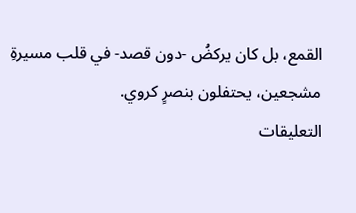القمع، بل كان يركضُ -دون قصد- في قلب مسيرةِ مشجعين، يحتفلون بنصرٍ كروي.
التعليقات